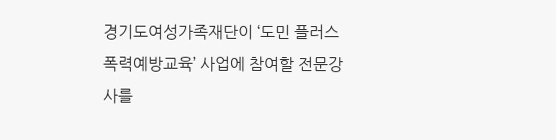경기도여성가족재단이 ‘도민 플러스 폭력예방교육’ 사업에 참여할 전문강사를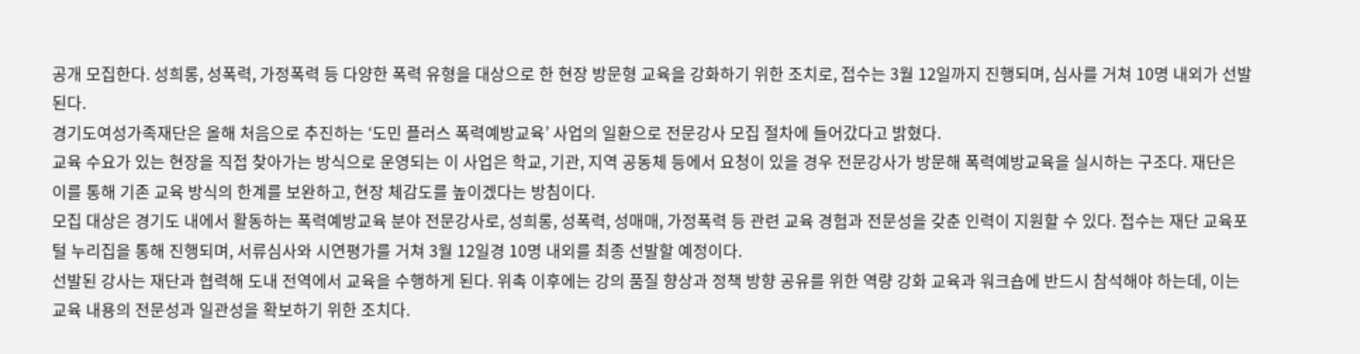공개 모집한다. 성희롱, 성폭력, 가정폭력 등 다양한 폭력 유형을 대상으로 한 현장 방문형 교육을 강화하기 위한 조치로, 접수는 3월 12일까지 진행되며, 심사를 거쳐 10명 내외가 선발된다.
경기도여성가족재단은 올해 처음으로 추진하는 ‘도민 플러스 폭력예방교육’ 사업의 일환으로 전문강사 모집 절차에 들어갔다고 밝혔다.
교육 수요가 있는 현장을 직접 찾아가는 방식으로 운영되는 이 사업은 학교, 기관, 지역 공동체 등에서 요청이 있을 경우 전문강사가 방문해 폭력예방교육을 실시하는 구조다. 재단은 이를 통해 기존 교육 방식의 한계를 보완하고, 현장 체감도를 높이겠다는 방침이다.
모집 대상은 경기도 내에서 활동하는 폭력예방교육 분야 전문강사로, 성희롱, 성폭력, 성매매, 가정폭력 등 관련 교육 경험과 전문성을 갖춘 인력이 지원할 수 있다. 접수는 재단 교육포털 누리집을 통해 진행되며, 서류심사와 시연평가를 거쳐 3월 12일경 10명 내외를 최종 선발할 예정이다.
선발된 강사는 재단과 협력해 도내 전역에서 교육을 수행하게 된다. 위촉 이후에는 강의 품질 향상과 정책 방향 공유를 위한 역량 강화 교육과 워크숍에 반드시 참석해야 하는데, 이는 교육 내용의 전문성과 일관성을 확보하기 위한 조치다.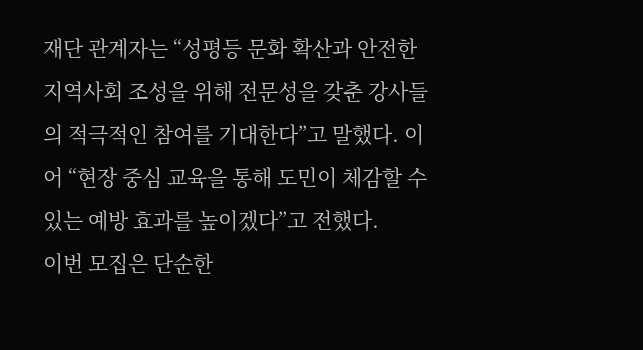재단 관계자는 “성평등 문화 확산과 안전한 지역사회 조성을 위해 전문성을 갖춘 강사들의 적극적인 참여를 기대한다”고 말했다. 이어 “현장 중심 교육을 통해 도민이 체감할 수 있는 예방 효과를 높이겠다”고 전했다.
이번 모집은 단순한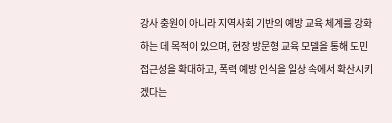강사 충원이 아니라 지역사회 기반의 예방 교육 체계를 강화하는 데 목적이 있으며, 현장 방문형 교육 모델을 통해 도민 접근성을 확대하고, 폭력 예방 인식을 일상 속에서 확산시키겠다는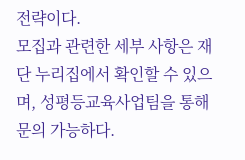전략이다.
모집과 관련한 세부 사항은 재단 누리집에서 확인할 수 있으며, 성평등교육사업팀을 통해 문의 가능하다.